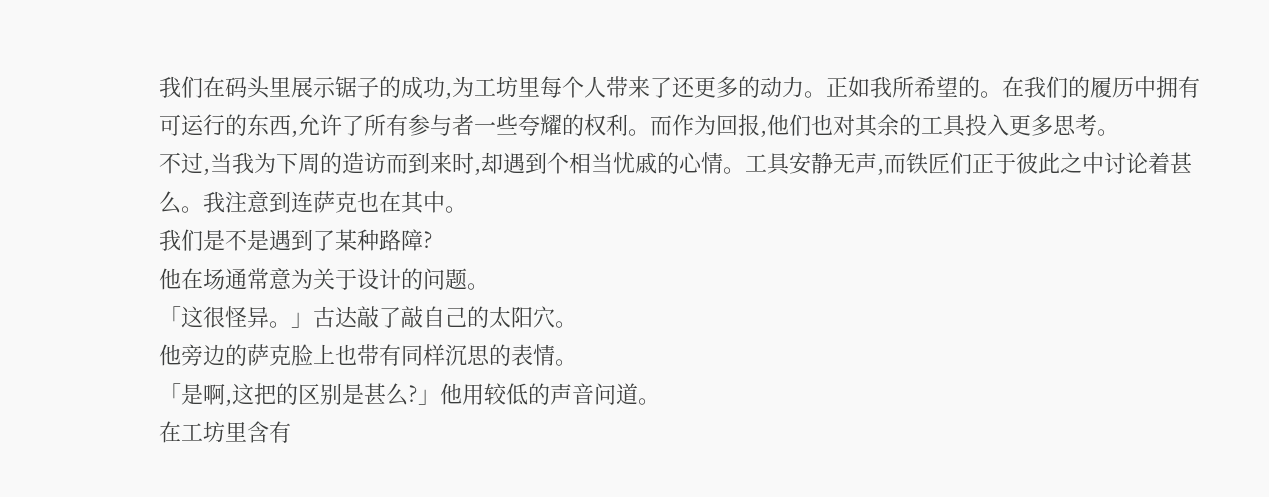我们在码头里展示锯子的成功,为工坊里每个人带来了还更多的动力。正如我所希望的。在我们的履历中拥有可运行的东西,允许了所有参与者一些夸耀的权利。而作为回报,他们也对其余的工具投入更多思考。
不过,当我为下周的造访而到来时,却遇到个相当忧戚的心情。工具安静无声,而铁匠们正于彼此之中讨论着甚么。我注意到连萨克也在其中。
我们是不是遇到了某种路障?
他在场通常意为关于设计的问题。
「这很怪异。」古达敲了敲自己的太阳穴。
他旁边的萨克脸上也带有同样沉思的表情。
「是啊,这把的区别是甚么?」他用较低的声音问道。
在工坊里含有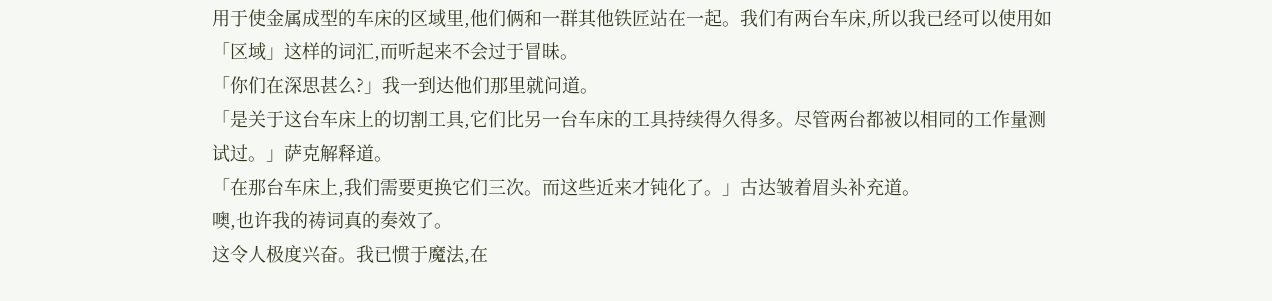用于使金属成型的车床的区域里,他们俩和一群其他铁匠站在一起。我们有两台车床,所以我已经可以使用如「区域」这样的词汇,而听起来不会过于冒昧。
「你们在深思甚么?」我一到达他们那里就问道。
「是关于这台车床上的切割工具,它们比另一台车床的工具持续得久得多。尽管两台都被以相同的工作量测试过。」萨克解释道。
「在那台车床上,我们需要更换它们三次。而这些近来才钝化了。」古达皱着眉头补充道。
噢,也许我的祷词真的奏效了。
这令人极度兴奋。我已惯于魔法,在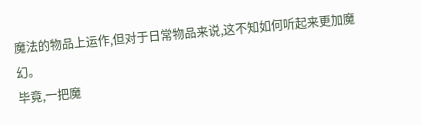魔法的物品上运作,但对于日常物品来说,这不知如何听起来更加魔幻。
毕竟,一把魔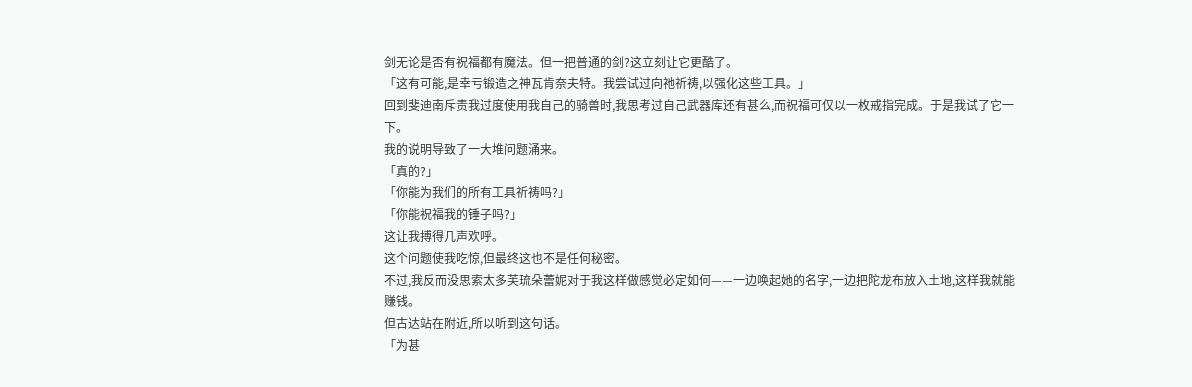剑无论是否有祝福都有魔法。但一把普通的剑?这立刻让它更酷了。
「这有可能,是幸亏锻造之神瓦肯奈夫特。我尝试过向祂祈祷,以强化这些工具。」
回到斐迪南斥责我过度使用我自己的骑兽时,我思考过自己武器库还有甚么,而祝福可仅以一枚戒指完成。于是我试了它一下。
我的说明导致了一大堆问题涌来。
「真的?」
「你能为我们的所有工具祈祷吗?」
「你能祝福我的锤子吗?」
这让我搏得几声欢呼。
这个问题使我吃惊,但最终这也不是任何秘密。
不过,我反而没思索太多芙琉朵蕾妮对于我这样做感觉必定如何——一边唤起她的名字,一边把陀龙布放入土地,这样我就能赚钱。
但古达站在附近,所以听到这句话。
「为甚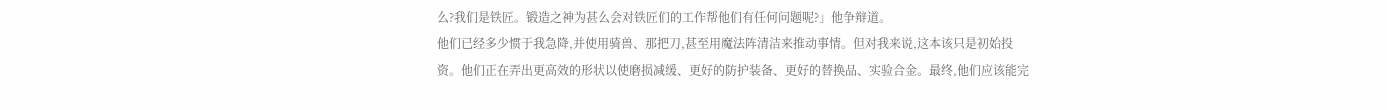么?我们是铁匠。锻造之神为甚么会对铁匠们的工作帮他们有任何问题呢?」他争辩道。
他们已经多少惯于我急降,并使用骑兽、那把刀,甚至用魔法阵清洁来推动事情。但对我来说,这本该只是初始投资。他们正在弄出更高效的形状以使磨损减缓、更好的防护装备、更好的替换品、实验合金。最终,他们应该能完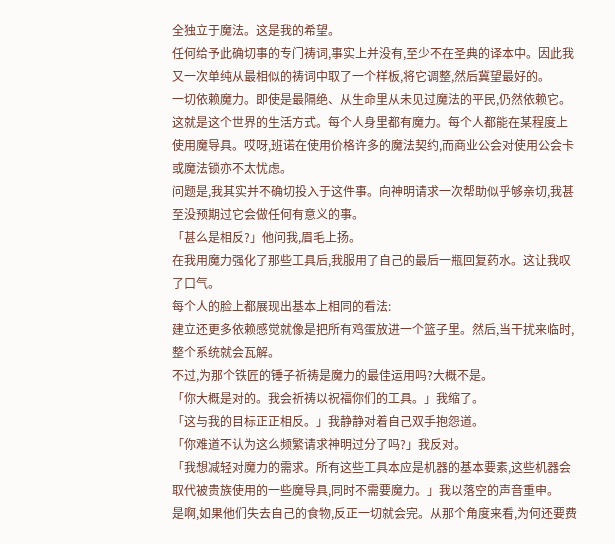全独立于魔法。这是我的希望。
任何给予此确切事的专门祷词,事实上并没有,至少不在圣典的译本中。因此我又一次单纯从最相似的祷词中取了一个样板,将它调整,然后冀望最好的。
一切依赖魔力。即使是最隔绝、从生命里从未见过魔法的平民,仍然依赖它。这就是这个世界的生活方式。每个人身里都有魔力。每个人都能在某程度上使用魔导具。哎呀,班诺在使用价格许多的魔法契约,而商业公会对使用公会卡或魔法锁亦不太忧虑。
问题是,我其实并不确切投入于这件事。向神明请求一次帮助似乎够亲切,我甚至没预期过它会做任何有意义的事。
「甚么是相反?」他问我,眉毛上扬。
在我用魔力强化了那些工具后,我服用了自己的最后一瓶回复药水。这让我叹了口气。
每个人的脸上都展现出基本上相同的看法:
建立还更多依赖感觉就像是把所有鸡蛋放进一个篮子里。然后,当干扰来临时,整个系统就会瓦解。
不过,为那个铁匠的锤子祈祷是魔力的最佳运用吗?大概不是。
「你大概是对的。我会祈祷以祝福你们的工具。」我缩了。
「这与我的目标正正相反。」我静静对着自己双手抱怨道。
「你难道不认为这么频繁请求神明过分了吗?」我反对。
「我想减轻对魔力的需求。所有这些工具本应是机器的基本要素,这些机器会取代被贵族使用的一些魔导具,同时不需要魔力。」我以落空的声音重申。
是啊,如果他们失去自己的食物,反正一切就会完。从那个角度来看,为何还要费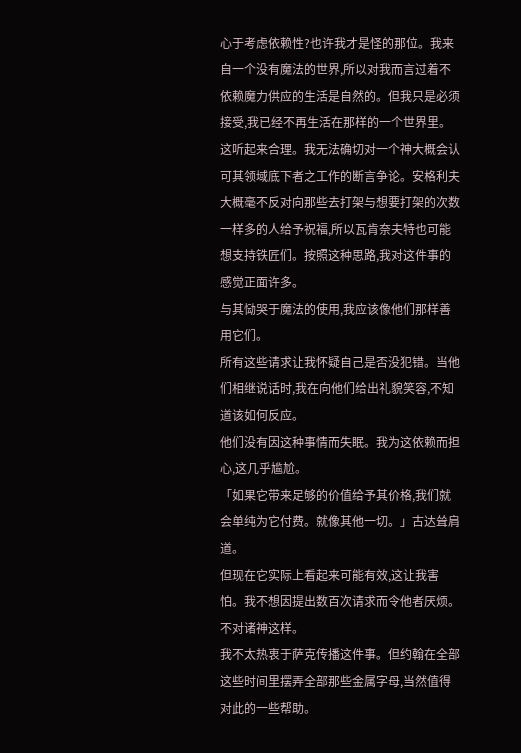心于考虑依赖性?也许我才是怪的那位。我来自一个没有魔法的世界,所以对我而言过着不依赖魔力供应的生活是自然的。但我只是必须接受,我已经不再生活在那样的一个世界里。
这听起来合理。我无法确切对一个神大概会认可其领域底下者之工作的断言争论。安格利夫大概毫不反对向那些去打架与想要打架的次数一样多的人给予祝福,所以瓦肯奈夫特也可能想支持铁匠们。按照这种思路,我对这件事的感觉正面许多。
与其恸哭于魔法的使用,我应该像他们那样善用它们。
所有这些请求让我怀疑自己是否没犯错。当他们相继说话时,我在向他们给出礼貌笑容,不知道该如何反应。
他们没有因这种事情而失眠。我为这依赖而担心,这几乎尴尬。
「如果它带来足够的价值给予其价格,我们就会单纯为它付费。就像其他一切。」古达耸肩道。
但现在它实际上看起来可能有效,这让我害怕。我不想因提出数百次请求而令他者厌烦。不对诸神这样。
我不太热衷于萨克传播这件事。但约翰在全部这些时间里摆弄全部那些金属字母,当然值得对此的一些帮助。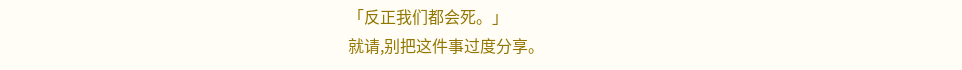「反正我们都会死。」
就请,别把这件事过度分享。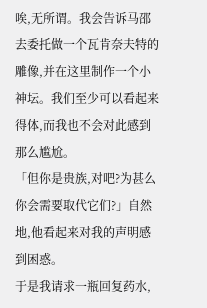唉,无所谓。我会告诉马邵去委托做一个瓦肯奈夫特的雕像,并在这里制作一个小神坛。我们至少可以看起来得体,而我也不会对此感到那么尴尬。
「但你是贵族,对吧?为甚么你会需要取代它们?」自然地,他看起来对我的声明感到困惑。
于是我请求一瓶回复药水,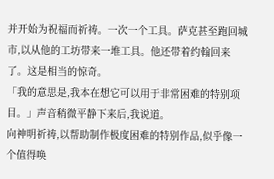并开始为祝福而祈祷。一次一个工具。萨克甚至跑回城市,以从他的工坊带来一堆工具。他还带着约翰回来了。这是相当的惊奇。
「我的意思是,我本在想它可以用于非常困难的特别项目。」声音稍微平静下来后,我说道。
向神明祈祷,以帮助制作极度困难的特别作品,似乎像一个值得唤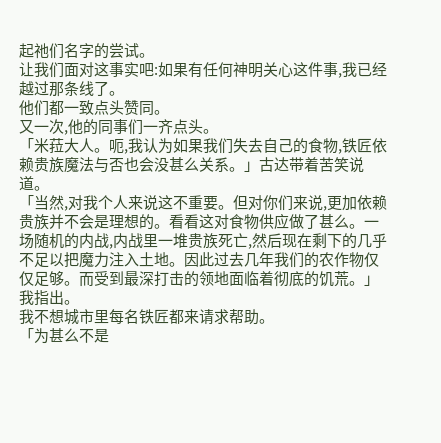起祂们名字的尝试。
让我们面对这事实吧:如果有任何神明关心这件事,我已经越过那条线了。
他们都一致点头赞同。
又一次,他的同事们一齐点头。
「米菈大人。呃,我认为如果我们失去自己的食物,铁匠依赖贵族魔法与否也会没甚么关系。」古达带着苦笑说道。
「当然,对我个人来说这不重要。但对你们来说,更加依赖贵族并不会是理想的。看看这对食物供应做了甚么。一场随机的内战,内战里一堆贵族死亡,然后现在剩下的几乎不足以把魔力注入土地。因此过去几年我们的农作物仅仅足够。而受到最深打击的领地面临着彻底的饥荒。」我指出。
我不想城市里每名铁匠都来请求帮助。
「为甚么不是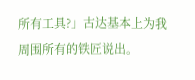所有工具?」古达基本上为我周围所有的铁匠说出。